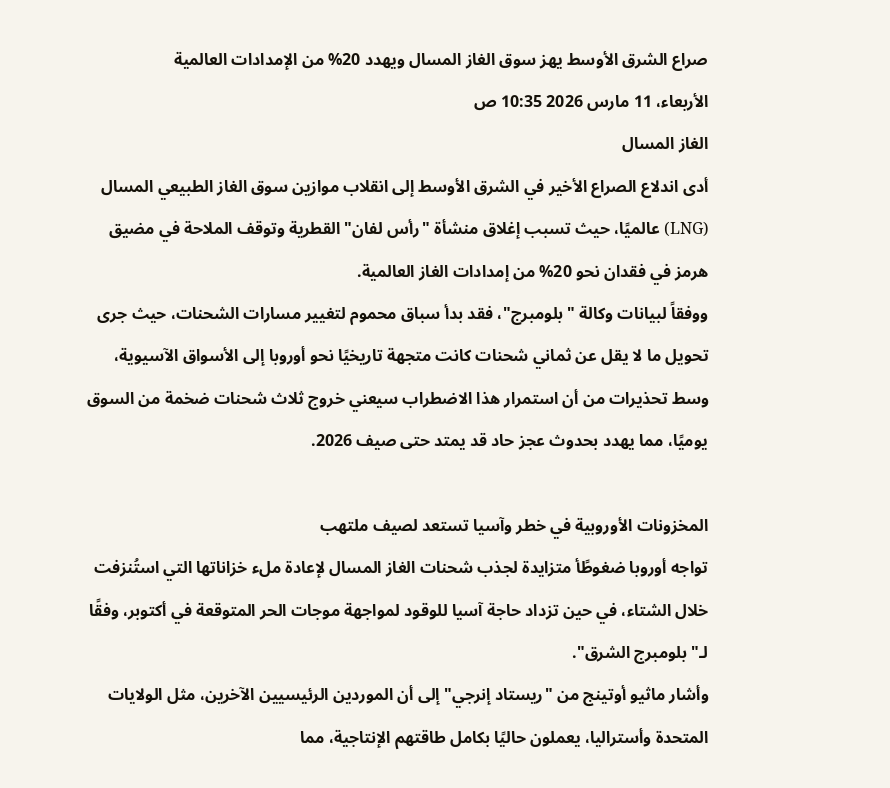صراع الشرق الأوسط يهز سوق الغاز المسال ويهدد 20% من الإمدادات العالمية
الأربعاء، 11 مارس 2026 10:35 ص
الغاز المسال
أدى اندلاع الصراع الأخير في الشرق الأوسط إلى انقلاب موازين سوق الغاز الطبيعي المسال (LNG) عالميًا، حيث تسبب إغلاق منشأة "رأس لفان" القطرية وتوقف الملاحة في مضيق هرمز في فقدان نحو 20% من إمدادات الغاز العالمية.
ووفقاً لبيانات وكالة "بلومبرج"، فقد بدأ سباق محموم لتغيير مسارات الشحنات، حيث جرى تحويل ما لا يقل عن ثماني شحنات كانت متجهة تاريخيًا نحو أوروبا إلى الأسواق الآسيوية، وسط تحذيرات من أن استمرار هذا الاضطراب سيعني خروج ثلاث شحنات ضخمة من السوق يوميًا، مما يهدد بحدوث عجز حاد قد يمتد حتى صيف 2026.

المخزونات الأوروبية في خطر وآسيا تستعد لصيف ملتهب
تواجه أوروبا ضغوطًأ متزايدة لجذب شحنات الغاز المسال لإعادة ملء خزاناتها التي استُنزفت خلال الشتاء، في حين تزداد حاجة آسيا للوقود لمواجهة موجات الحر المتوقعة في أكتوبر، وفقًا لـ"بلومبرج الشرق".
وأشار ماثيو أوتينج من "ريستاد إنرجي" إلى أن الموردين الرئيسيين الآخرين، مثل الولايات المتحدة وأستراليا، يعملون حاليًا بكامل طاقتهم الإنتاجية، مما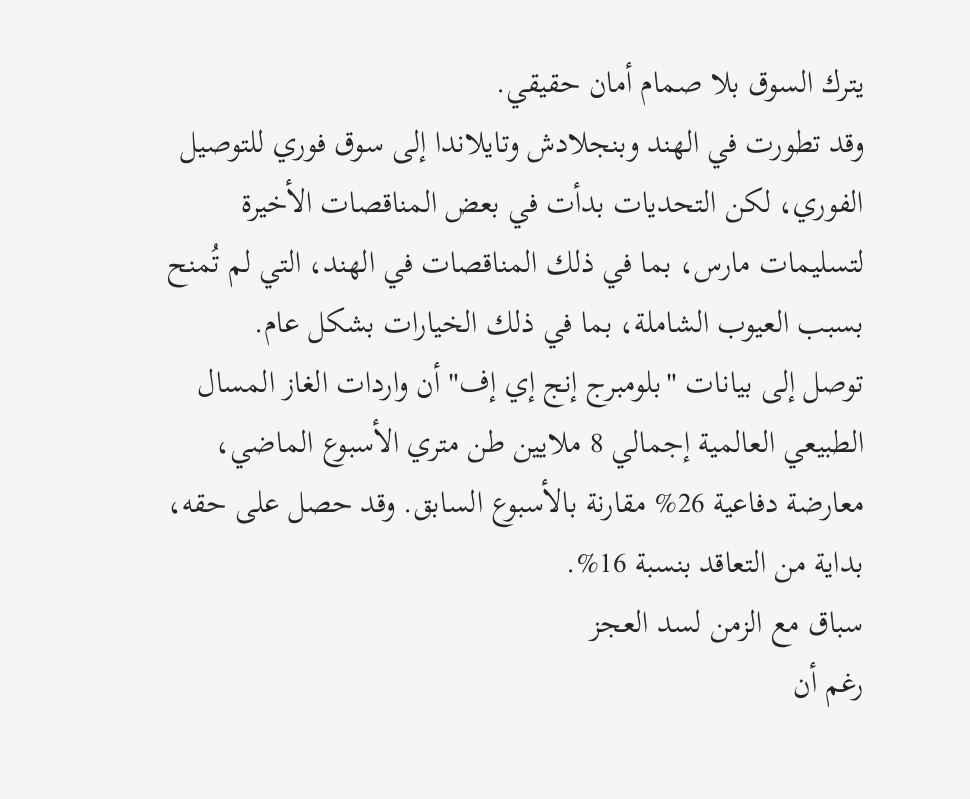يترك السوق بلا صمام أمان حقيقي.
وقد تطورت في الهند وبنجلادش وتايلاندا إلى سوق فوري للتوصيل الفوري، لكن التحديات بدأت في بعض المناقصات الأخيرة لتسليمات مارس، بما في ذلك المناقصات في الهند، التي لم تُمنح بسبب العيوب الشاملة، بما في ذلك الخيارات بشكل عام.
توصل إلى بيانات "بلومبرج إنج إي إف" أن واردات الغاز المسال الطبيعي العالمية إجمالي 8 ملايين طن متري الأسبوع الماضي، معارضة دفاعية 26% مقارنة بالأسبوع السابق. وقد حصل على حقه، بداية من التعاقد بنسبة 16%.
سباق مع الزمن لسد العجز
رغم أن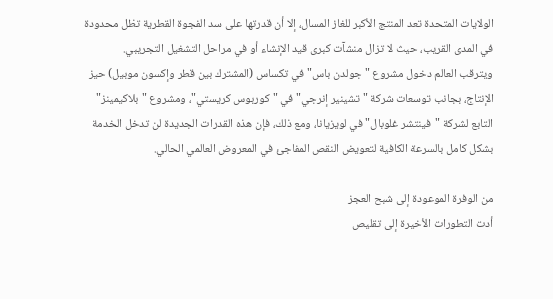الولايات المتحدة تعد المنتج الأكبر للغاز المسال، إلا أن قدرتها على سد الفجوة القطرية تظل محدودة في المدى القريب، حيث لا تزال منشآت كبرى قيد الإنشاء أو في مراحل التشغيل التجريبي.
ويترقب العالم دخول مشروع "جولدن باس" في تكساس (المشترك بين قطر وإكسون موبيل) حيز الإنتاج، بجانب توسعات شركة "تشينير إنرجي" في "كوربوس كريستي"، ومشروع "بلاكيمينز" التابع لشركة "فينتشر غلوبال" في لويزيانا، ومع ذلك، فإن هذه القدرات الجديدة لن تدخل الخدمة بشكل كامل بالسرعة الكافية لتعويض النقص المفاجئ في المعروض العالمي الحالي.

من الوفرة الموعودة إلى شبح العجز
أدت التطورات الأخيرة إلى تقليص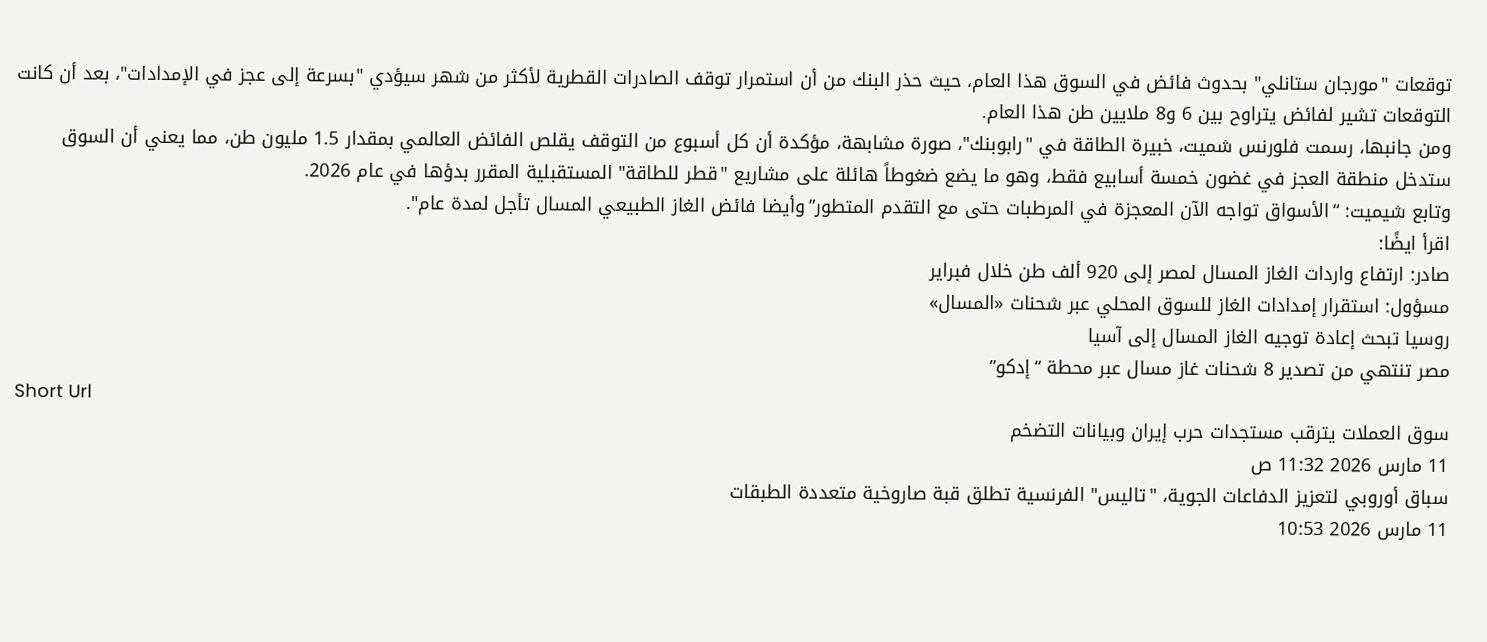توقعات "مورجان ستانلي" بحدوث فائض في السوق هذا العام، حيث حذر البنك من أن استمرار توقف الصادرات القطرية لأكثر من شهر سيؤدي "بسرعة إلى عجز في الإمدادات"، بعد أن كانت التوقعات تشير لفائض يتراوح بين 6 و8 ملايين طن هذا العام.
ومن جانبها، رسمت فلورنس شميت، خبيرة الطاقة في "رابوبنك"، صورة مشابهة، مؤكدة أن كل أسبوع من التوقف يقلص الفائض العالمي بمقدار 1.5 مليون طن، مما يعني أن السوق ستدخل منطقة العجز في غضون خمسة أسابيع فقط، وهو ما يضع ضغوطاً هائلة على مشاريع "قطر للطاقة" المستقبلية المقرر بدؤها في عام 2026.
وتابع شيميت: “الأسواق تواجه الآن المعجزة في المرطبات حتى مع التقدم المتطور”وأيضا فائض الغاز الطبيعي المسال تأجل لمدة عام".
اقرأ ايضًا:
صادر: ارتفاع واردات الغاز المسال لمصر إلى 920 ألف طن خلال فبراير
مسؤول: استقرار إمدادات الغاز للسوق المحلي عبر شحنات «المسال»
روسيا تبحث إعادة توجيه الغاز المسال إلى آسيا
مصر تنتهي من تصدير 8 شحنات غاز مسال عبر محطة “إدكو”
Short Url
سوق العملات يترقب مستجدات حرب إيران وبيانات التضخم
11 مارس 2026 11:32 ص
سباق أوروبي لتعزيز الدفاعات الجوية، "تاليس" الفرنسية تطلق قبة صاروخية متعددة الطبقات
11 مارس 2026 10:53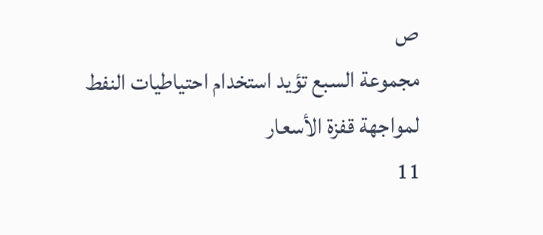ص
مجموعة السبع تؤيد استخدام احتياطيات النفط لمواجهة قفزة الأسعار
11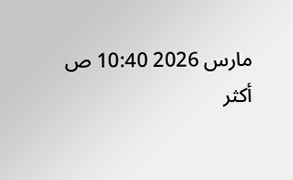مارس 2026 10:40 ص
أكثر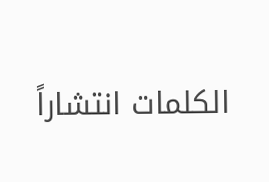الكلمات انتشاراً